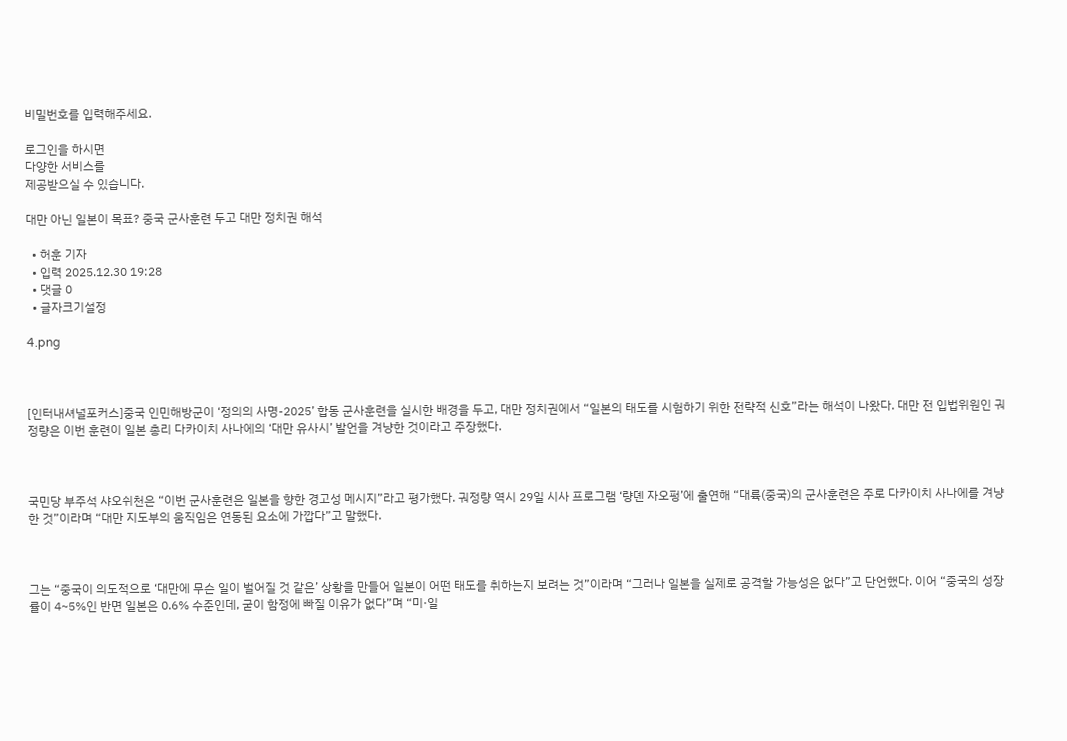비밀번호를 입력해주세요.

로그인을 하시면
다양한 서비스를
제공받으실 수 있습니다.

대만 아닌 일본이 목표? 중국 군사훈련 두고 대만 정치권 해석

  • 허훈 기자
  • 입력 2025.12.30 19:28
  • 댓글 0
  • 글자크기설정

4.png



[인터내셔널포커스]중국 인민해방군이 ‘정의의 사명-2025’ 합동 군사훈련을 실시한 배경을 두고, 대만 정치권에서 “일본의 태도를 시험하기 위한 전략적 신호”라는 해석이 나왔다. 대만 전 입법위원인 궈정량은 이번 훈련이 일본 총리 다카이치 사나에의 ‘대만 유사시’ 발언을 겨냥한 것이라고 주장했다.



국민당 부주석 샤오쉬천은 “이번 군사훈련은 일본을 향한 경고성 메시지”라고 평가했다. 궈정량 역시 29일 시사 프로그램 ‘량뎬 자오펑’에 출연해 “대륙(중국)의 군사훈련은 주로 다카이치 사나에를 겨냥한 것”이라며 “대만 지도부의 움직임은 연동된 요소에 가깝다”고 말했다.



그는 “중국이 의도적으로 ‘대만에 무슨 일이 벌어질 것 같은’ 상황을 만들어 일본이 어떤 태도를 취하는지 보려는 것”이라며 “그러나 일본을 실제로 공격할 가능성은 없다”고 단언했다. 이어 “중국의 성장률이 4~5%인 반면 일본은 0.6% 수준인데, 굳이 함정에 빠질 이유가 없다”며 “미·일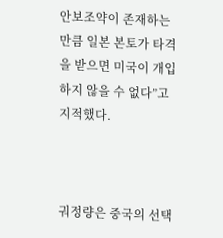안보조약이 존재하는 만큼 일본 본토가 타격을 받으면 미국이 개입하지 않을 수 없다”고 지적했다.



궈정량은 중국의 선택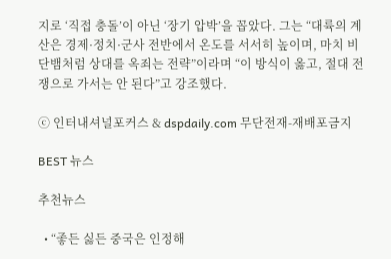지로 ‘직접 충돌’이 아닌 ‘장기 압박’을 꼽았다. 그는 “대륙의 계산은 경제·정치·군사 전반에서 온도를 서서히 높이며, 마치 비단뱀처럼 상대를 옥죄는 전략”이라며 “이 방식이 옳고, 절대 전쟁으로 가서는 안 된다”고 강조했다.

ⓒ 인터내셔널포커스 & dspdaily.com 무단전재-재배포금지

BEST 뉴스

추천뉴스

  • “좋든 싫든 중국은 인정해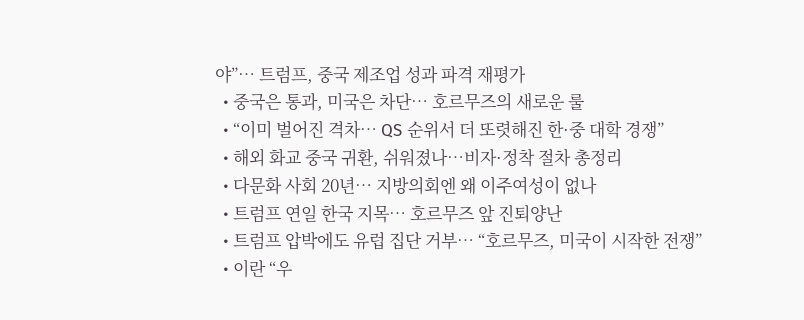야”… 트럼프, 중국 제조업 성과 파격 재평가
  • 중국은 통과, 미국은 차단… 호르무즈의 새로운 룰
  • “이미 벌어진 격차… QS 순위서 더 또렷해진 한·중 대학 경쟁”
  • 해외 화교 중국 귀환, 쉬워졌나…비자·정착 절차 총정리
  • 다문화 사회 20년… 지방의회엔 왜 이주여성이 없나
  • 트럼프 연일 한국 지목… 호르무즈 앞 진퇴양난
  • 트럼프 압박에도 유럽 집단 거부… “호르무즈, 미국이 시작한 전쟁”
  • 이란 “우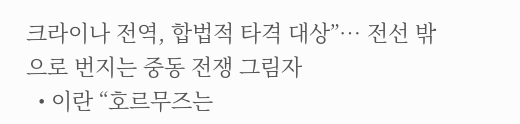크라이나 전역, 합법적 타격 대상”… 전선 밖으로 번지는 중동 전쟁 그림자
  • 이란 “호르무즈는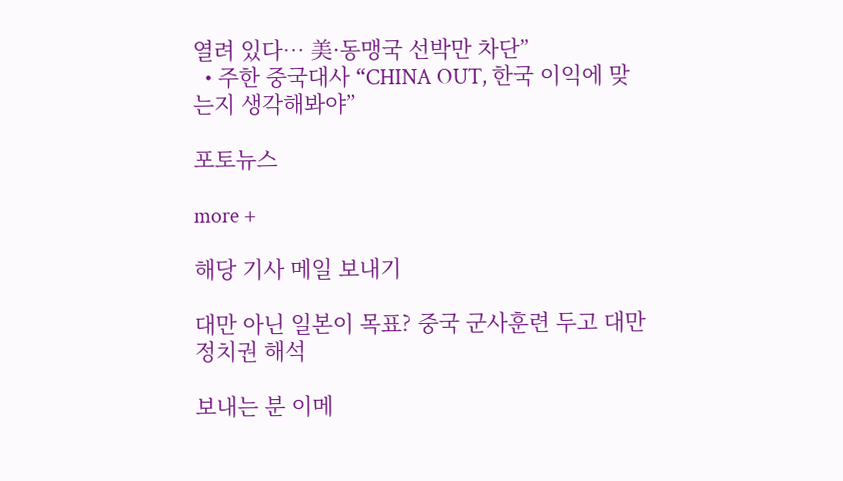열려 있다… 美·동맹국 선박만 차단”
  • 주한 중국대사 “CHINA OUT, 한국 이익에 맞는지 생각해봐야”

포토뉴스

more +

해당 기사 메일 보내기

대만 아닌 일본이 목표? 중국 군사훈련 두고 대만 정치권 해석

보내는 분 이메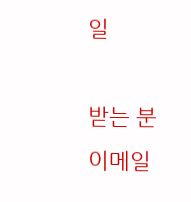일

받는 분 이메일